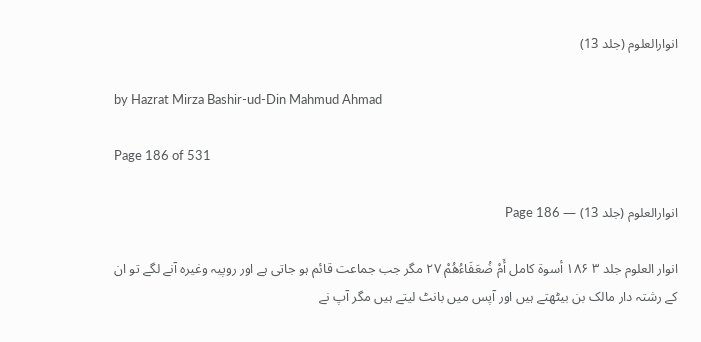انوارالعلوم (جلد 13)

by Hazrat Mirza Bashir-ud-Din Mahmud Ahmad

Page 186 of 531

انوارالعلوم (جلد 13) — Page 186

انوار العلوم جلد ۳ ۱۸۶ أسوة كامل أَمْ ضُعَفَاءُهُمْ ۲۷ مگر جب جماعت قائم ہو جاتی ہے اور روپیہ وغیرہ آنے لگے تو ان کے رشتہ دار مالک بن بیٹھتے ہیں اور آپس میں بانٹ لیتے ہیں مگر آپ نے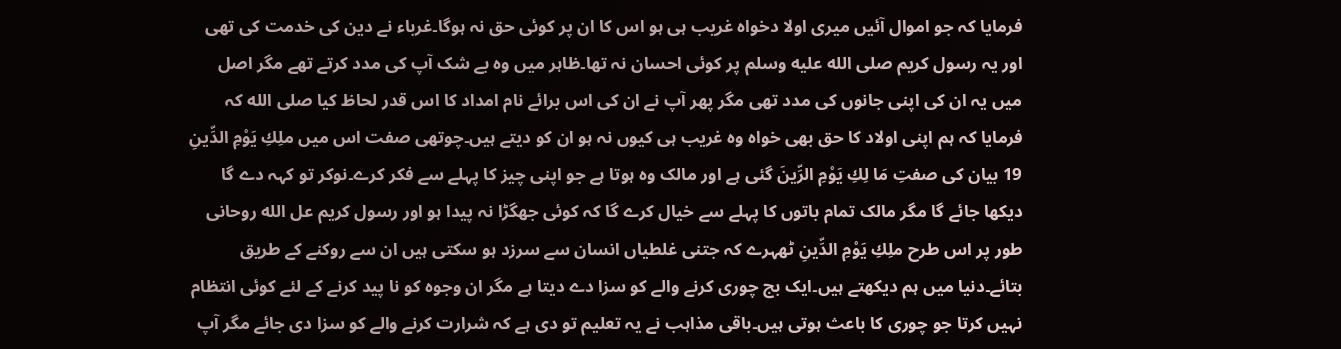فرمایا کہ جو اموال آئیں میری اولا دخواہ غریب ہی ہو اس کا ان پر کوئی حق نہ ہوگا۔غرباء نے دین کی خدمت کی تھی اور یہ رسول کریم صلى الله عليه وسلم پر کوئی احسان نہ تھا۔ظاہر میں وہ بے شک آپ کی مدد کرتے تھے مگر اصل میں یہ ان کی اپنی جانوں کی مدد تھی مگر پھر آپ نے ان کی اس برائے نام امداد کا اس قدر لحاظ کیا صلى الله کہ فرمایا کہ ہم اپنی اولاد کا حق بھی خواہ وہ غریب ہی کیوں نہ ہو ان کو دیتے ہیں۔چوتھی صفت اس میں ملِكِ يَوْمِ الدِّينِ 19 بیان کی صفتِ مَا لِكِ يَوْمِ الرِّينَ گئی ہے اور مالک وہ ہوتا ہے جو اپنی چیز کا پہلے سے فکر کرے۔نوکر تو کہہ دے گا دیکھا جائے گا مگر مالک تمام باتوں کا پہلے سے خیال کرے گا کہ کوئی جھگڑا نہ پیدا ہو اور رسول کریم عل الله روحانی طور پر اس طرح ملِكِ يَوْمِ الدِّينِ ٹھہرے کہ جتنی غلطیاں انسان سے سرزد ہو سکتی ہیں ان سے روکنے کے طریق بتائے۔دنیا میں ہم دیکھتے ہیں۔ایک بج چوری کرنے والے کو سزا دے دیتا ہے مگر ان وجوہ کو نا پید کرنے کے لئے کوئی انتظام نہیں کرتا جو چوری کا باعث ہوتی ہیں۔باقی مذاہب نے یہ تعلیم تو دی ہے کہ شرارت کرنے والے کو سزا دی جائے مگر آپ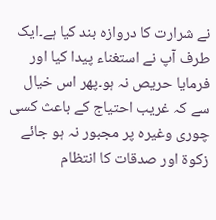نے شرارت کا دروازہ بند کیا ہے۔ایک طرف آپ نے استغناء پیدا کیا اور فرمایا حریص نہ ہو۔پھر اس خیال سے کہ غریب احتیاج کے باعث کسی چوری وغیرہ پر مجبور نہ ہو جائے زکوۃ اور صدقات کا انتظام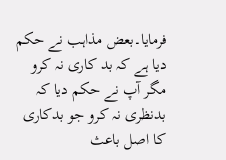فرمایا۔بعض مذاہب نے حکم دیا ہے کہ بد کاری نہ کرو مگر آپ نے حکم دیا کہ بدنظری نہ کرو جو بدکاری کا اصل باعث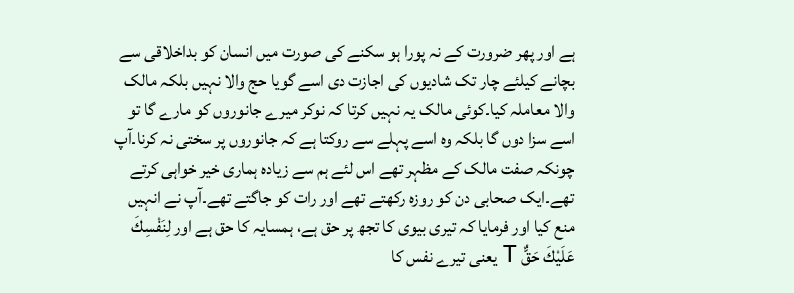ہے اور پھر ضرورت کے نہ پورا ہو سکنے کی صورت میں انسان کو بداخلاقی سے بچانے کیلئے چار تک شادیوں کی اجازت دی اسے گویا حج والا نہیں بلکہ مالک والا معاملہ کیا۔کوئی مالک یہ نہیں کرتا کہ نوکر میرے جانوروں کو مارے گا تو اسے سزا دوں گا بلکہ وہ اسے پہلے سے روکتا ہے کہ جانوروں پر سختی نہ کرنا۔آپ چونکہ صفت مالک کے مظہر تھے اس لئے ہم سے زیادہ ہماری خیر خواہی کرتے تھے۔ایک صحابی دن کو روزہ رکھتے تھے اور رات کو جاگتے تھے۔آپ نے انہیں منع کیا اور فرمایا کہ تیری بیوی کا تجھ پر حق ہے، ہمسایہ کا حق ہے اور لِنَفْسِكَ عَلَيْكَ حَقٌّ T یعنی تیرے نفس کا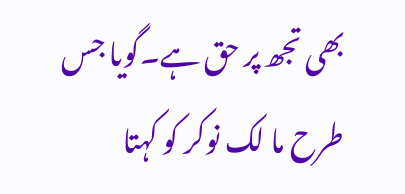بھی تجھ پر حق ہے۔گویا جس طرح ما لک نوکر کو کہتا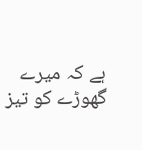ہے کہ میرے گھوڑے کو تیز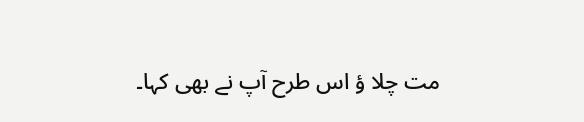مت چلا ؤ اس طرح آپ نے بھی کہا۔